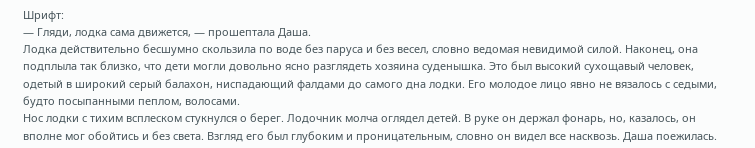Шрифт:
— Гляди, лодка сама движется, — прошептала Даша.
Лодка действительно бесшумно скользила по воде без паруса и без весел, словно ведомая невидимой силой. Наконец, она подплыла так близко, что дети могли довольно ясно разглядеть хозяина суденышка. Это был высокий сухощавый человек, одетый в широкий серый балахон, ниспадающий фалдами до самого дна лодки. Его молодое лицо явно не вязалось с седыми, будто посыпанными пеплом, волосами.
Нос лодки с тихим всплеском стукнулся о берег. Лодочник молча оглядел детей. В руке он держал фонарь, но, казалось, он вполне мог обойтись и без света. Взгляд его был глубоким и проницательным, словно он видел все насквозь. Даша поежилась.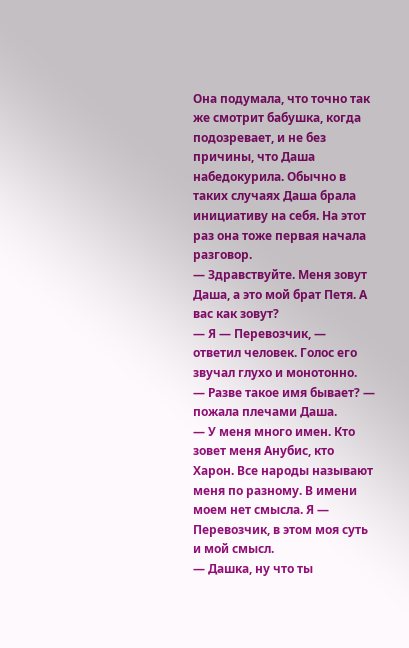Она подумала, что точно так же смотрит бабушка, когда подозревает, и не без причины, что Даша набедокурила. Обычно в таких случаях Даша брала инициативу на себя. На этот раз она тоже первая начала разговор.
— Здравствуйте. Меня зовут Даша, а это мой брат Петя. А вас как зовут?
— Я — Перевозчик, — ответил человек. Голос его звучал глухо и монотонно.
— Разве такое имя бывает? — пожала плечами Даша.
— У меня много имен. Кто зовет меня Анубис, кто Харон. Все народы называют меня по разному. В имени моем нет смысла. Я — Перевозчик, в этом моя суть и мой смысл.
— Дашка, ну что ты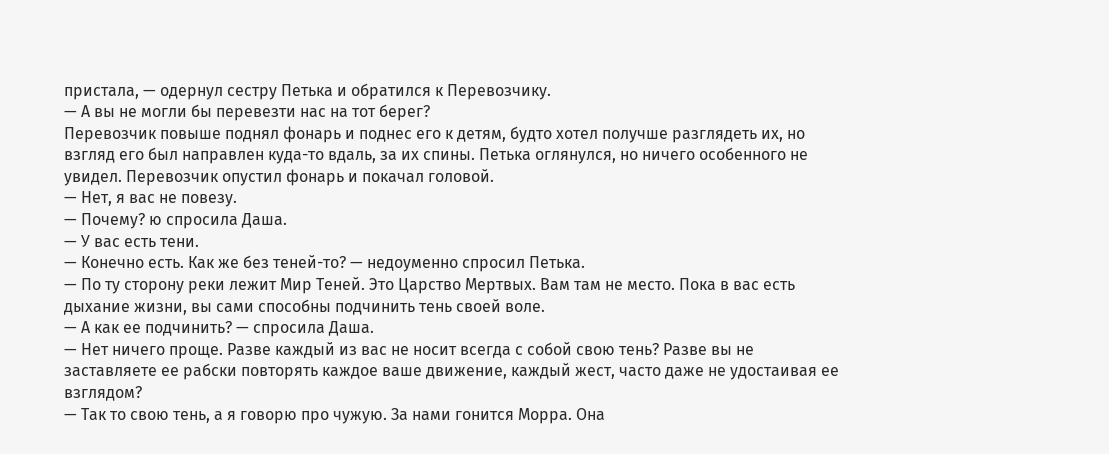пристала, — одернул сестру Петька и обратился к Перевозчику.
— А вы не могли бы перевезти нас на тот берег?
Перевозчик повыше поднял фонарь и поднес его к детям, будто хотел получше разглядеть их, но взгляд его был направлен куда-то вдаль, за их спины. Петька оглянулся, но ничего особенного не увидел. Перевозчик опустил фонарь и покачал головой.
— Нет, я вас не повезу.
— Почему? ю спросила Даша.
— У вас есть тени.
— Конечно есть. Как же без теней-то? — недоуменно спросил Петька.
— По ту сторону реки лежит Мир Теней. Это Царство Мертвых. Вам там не место. Пока в вас есть дыхание жизни, вы сами способны подчинить тень своей воле.
— А как ее подчинить? — спросила Даша.
— Нет ничего проще. Разве каждый из вас не носит всегда с собой свою тень? Разве вы не заставляете ее рабски повторять каждое ваше движение, каждый жест, часто даже не удостаивая ее взглядом?
— Так то свою тень, а я говорю про чужую. За нами гонится Морра. Она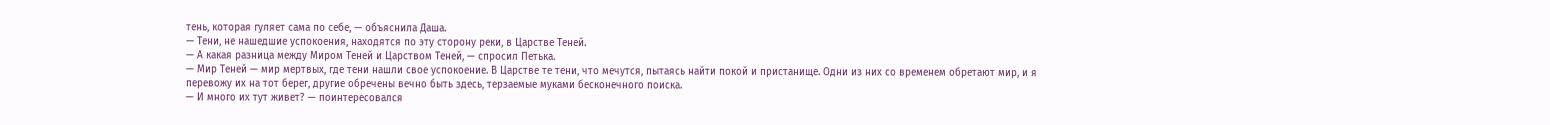тень, которая гуляет сама по себе, — объяснила Даша.
— Тени, не нашедшие успокоения, находятся по эту сторону реки, в Царстве Теней.
— А какая разница между Миром Теней и Царством Теней, — спросил Петька.
— Мир Теней — мир мертвых, где тени нашли свое успокоение. В Царстве те тени, что мечутся, пытаясь найти покой и пристанище. Одни из них со временем обретают мир, и я перевожу их на тот берег, другие обречены вечно быть здесь, терзаемые муками бесконечного поиска.
— И много их тут живет? — поинтересовался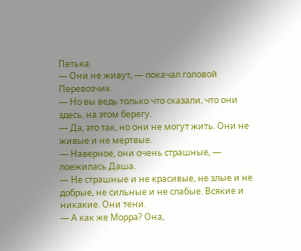Петька.
— Они не живут, — покачал головой Перевозчик.
— Но вы ведь только что сказали, что они здесь, на этом берегу.
— Да, это так, но они не могут жить. Они не живые и не мертвые.
— Наверное, они очень страшные, — поежилась Даша.
— Не страшные и не красивые, не злые и не добрые, не сильные и не слабые. Всякие и никакие. Они тени.
— А как же Морра? Она,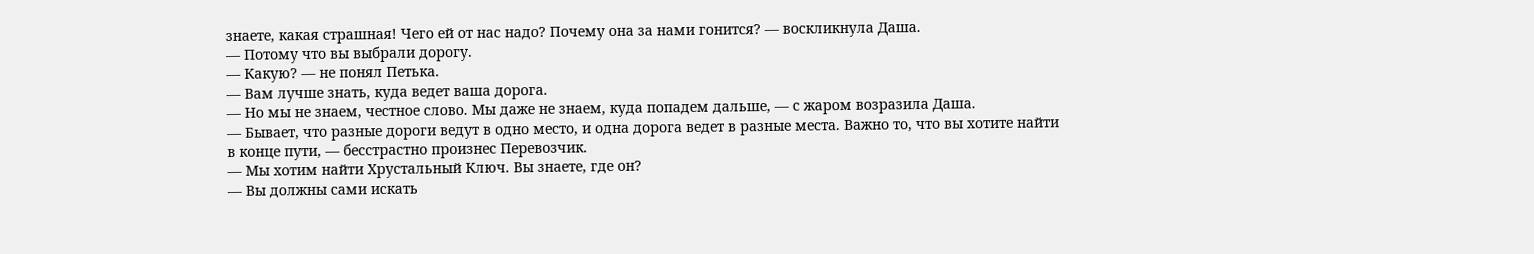знаете, какая страшная! Чего ей от нас надо? Почему она за нами гонится? — воскликнула Даша.
— Потому что вы выбрали дорогу.
— Какую? — не понял Петька.
— Вам лучше знать, куда ведет ваша дорога.
— Но мы не знаем, честное слово. Мы даже не знаем, куда попадем дальше, — с жаром возразила Даша.
— Бывает, что разные дороги ведут в одно место, и одна дорога ведет в разные места. Важно то, что вы хотите найти в конце пути, — бесстрастно произнес Перевозчик.
— Мы хотим найти Хрустальный Ключ. Вы знаете, где он?
— Вы должны сами искать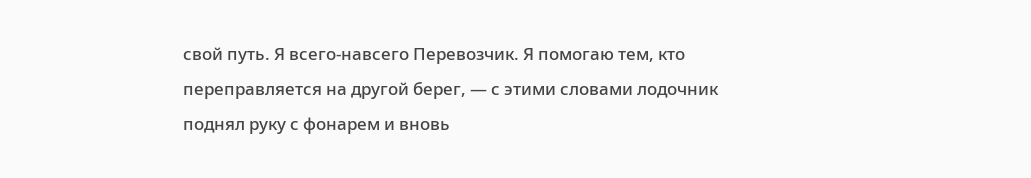свой путь. Я всего-навсего Перевозчик. Я помогаю тем, кто переправляется на другой берег, — с этими словами лодочник поднял руку с фонарем и вновь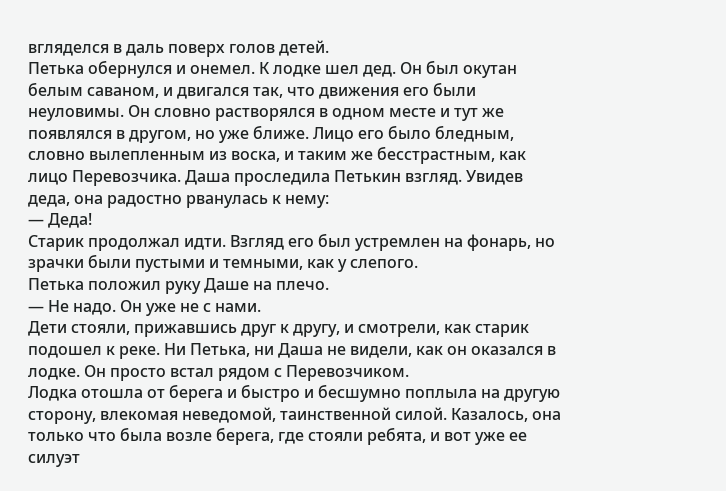вгляделся в даль поверх голов детей.
Петька обернулся и онемел. К лодке шел дед. Он был окутан белым саваном, и двигался так, что движения его были неуловимы. Он словно растворялся в одном месте и тут же появлялся в другом, но уже ближе. Лицо его было бледным, словно вылепленным из воска, и таким же бесстрастным, как лицо Перевозчика. Даша проследила Петькин взгляд. Увидев деда, она радостно рванулась к нему:
— Деда!
Старик продолжал идти. Взгляд его был устремлен на фонарь, но зрачки были пустыми и темными, как у слепого.
Петька положил руку Даше на плечо.
— Не надо. Он уже не с нами.
Дети стояли, прижавшись друг к другу, и смотрели, как старик подошел к реке. Ни Петька, ни Даша не видели, как он оказался в лодке. Он просто встал рядом с Перевозчиком.
Лодка отошла от берега и быстро и бесшумно поплыла на другую сторону, влекомая неведомой, таинственной силой. Казалось, она только что была возле берега, где стояли ребята, и вот уже ее силуэт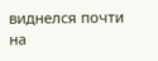виднелся почти на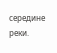середине реки.